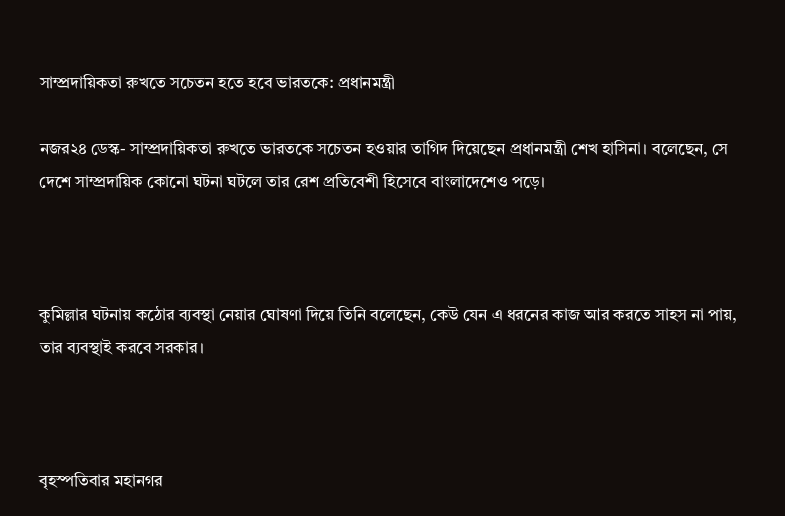সাম্প্রদায়িকতা রুখতে সচেতন হতে হবে ভারতকে: প্রধানমন্ত্রী

নজর২৪ ডেস্ক- সাম্প্রদায়িকতা রুখতে ভারতকে সচেতন হওয়ার তাগিদ দিয়েছেন প্রধানমন্ত্রী শেখ হাসিনা। বলেছেন, সে দেশে সাম্প্রদায়িক কোনো ঘটনা ঘটলে তার রেশ প্রতিবেশী হিসেবে বাংলাদেশেও পড়ে।



কুমিল্লার ঘটনায় কঠোর ব্যবস্থা নেয়ার ঘোষণা দিয়ে তিনি বলেছেন, কেউ যেন এ ধরনের কাজ আর করতে সাহস না পায়, তার ব্যবস্থাই করবে সরকার।



বৃহস্পতিবার মহানগর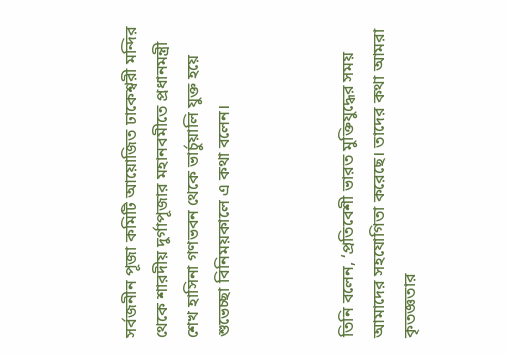সর্বজনীন পূজা কমিটি আয়োজিত ঢাকেশ্বরী মন্দির থেকে শারদীয় দুর্গাপূজার মহানবমীতে প্রধানমন্ত্রী শেখ হাসিনা গণভবন থেকে ভার্চুয়ালি যুক্ত হয়ে শুভেচ্ছা বিনিময়কালে এ কথা বলেন।



তিনি বলেন, ‘প্রতিবেশী ভারত মুক্তিযুদ্ধের সময় আমাদের সহযোগিতা করেছে। তাদের কথা আমরা কৃতজ্ঞতার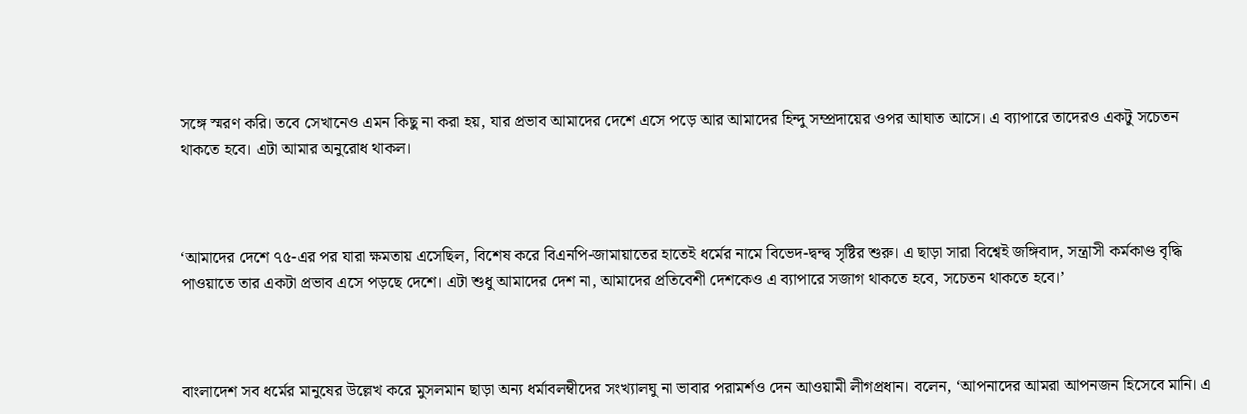সঙ্গে স্মরণ করি। তবে সেখানেও এমন কিছু না করা হয়, যার প্রভাব আমাদের দেশে এসে পড়ে আর আমাদের হিন্দু সম্প্রদায়ের ওপর আঘাত আসে। এ ব্যাপারে তাদেরও একটু সচেতন থাকতে হবে। এটা আমার অনুরোধ থাকল।



‘আমাদের দেশে ৭৫-এর পর যারা ক্ষমতায় এসেছিল, বিশেষ করে বিএনপি-জামায়াতের হাতেই ধর্মের নামে বিভেদ-দ্বন্দ্ব সৃষ্টির শুরু। এ ছাড়া সারা বিশ্বেই জঙ্গিবাদ, সন্ত্রাসী কর্মকাণ্ড বৃদ্ধি পাওয়াতে তার একটা প্রভাব এসে পড়ছে দেশে। এটা শুধু আমাদের দেশ না, আমাদের প্রতিবেশী দেশকেও এ ব্যাপারে সজাগ থাকতে হবে, সচেতন থাকতে হবে।’



বাংলাদেশ সব ধর্মের মানুষের উল্লেখ করে মুসলমান ছাড়া অন্য ধর্মাবলম্বীদের সংখ্যালঘু না ভাবার পরামর্শও দেন আওয়ামী লীগপ্রধান। বলেন, ‘আপনাদের আমরা আপনজন হিসেবে মানি। এ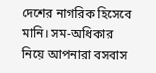দেশের নাগরিক হিসেবে মানি। সম-অধিকার নিয়ে আপনারা বসবাস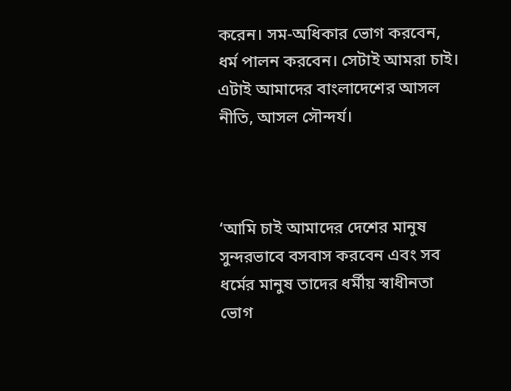করেন। সম-অধিকার ভোগ করবেন, ধর্ম পালন করবেন। সেটাই আমরা চাই। এটাই আমাদের বাংলাদেশের আসল নীতি, আসল সৌন্দর্য।



‘আমি চাই আমাদের দেশের মানুষ সুন্দরভাবে বসবাস করবেন এবং সব ধর্মের মানুষ তাদের ধর্মীয় স্বাধীনতা ভোগ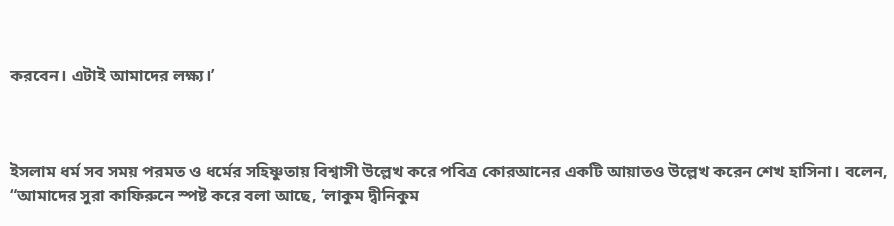করবেন। এটাই আমাদের লক্ষ্য।’



ইসলাম ধর্ম সব সময় পরমত ও ধর্মের সহিষ্ণুতায় বিশ্বাসী উল্লেখ করে পবিত্র কোরআনের একটি আয়াতও উল্লেখ করেন শেখ হাসিনা। বলেন, “আমাদের সুরা কাফিরুনে স্পষ্ট করে বলা আছে, ‘লাকুম দ্বীনিকুম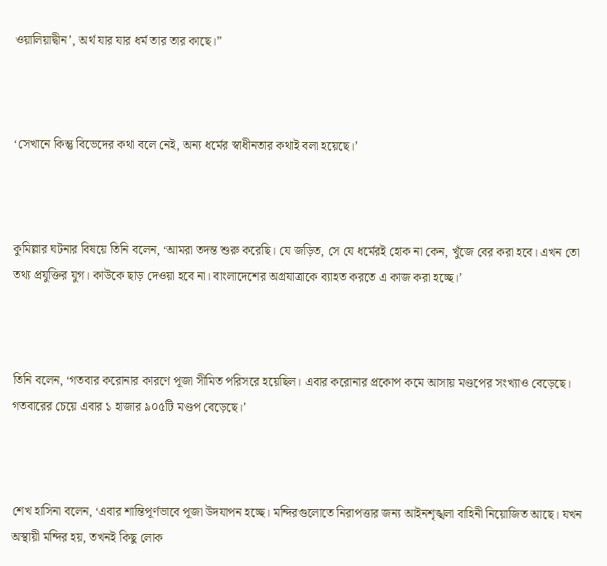ওয়ালিয়াদ্বীন’, অর্থ যার যার ধর্ম তার তার কাছে।”



‘সেখানে কিন্তু বিভেদের কথা বলে নেই, অন্য ধর্মের স্বাধীনতার কথাই বলা হয়েছে।’



কুমিল্লার ঘটনার বিষয়ে তিনি বলেন, ‘আমরা তদন্ত শুরু করেছি। যে জড়িত, সে যে ধর্মেরই হোক না কেন, খুঁজে বের করা হবে। এখন তো তথ্য প্রযুক্তির যুগ। কাউকে ছাড় দেওয়া হবে না। বাংলাদেশের অগ্রযাত্রাকে ব্যাহত করতে এ কাজ করা হচ্ছে।’



তিনি বলেন, ‘গতবার করোনার কারণে পূজা সীমিত পরিসরে হয়েছিল। এবার করোনার প্রকোপ কমে আসায় মণ্ডপের সংখ্যাও বেড়েছে। গতবারের চেয়ে এবার ১ হাজার ৯০৫টি মণ্ডপ বেড়েছে।’



শেখ হাসিনা বলেন, ‘এবার শান্তিপূর্ণভাবে পূজা উদযাপন হচ্ছে। মন্দিরগুলোতে নিরাপত্তার জন্য আইনশৃঙ্খলা বাহিনী নিয়োজিত আছে। যখন অস্থায়ী মন্দির হয়, তখনই কিছু লোক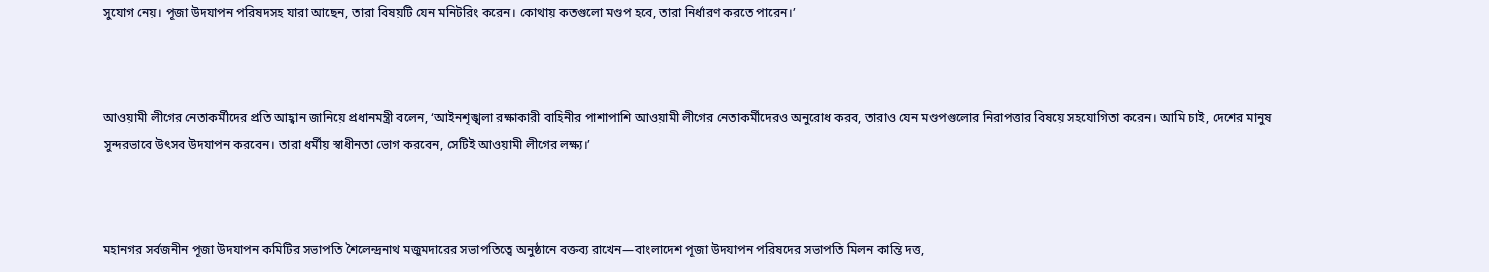সুযোগ নেয়। পূজা উদযাপন পরিষদসহ যারা আছেন, তারা বিষয়টি যেন মনিটরিং করেন। কোথায় কতগুলো মণ্ডপ হবে, তারা নির্ধারণ করতে পারেন।’



আওয়ামী লীগের নেতাকর্মীদের প্রতি আহ্বান জানিয়ে প্রধানমন্ত্রী বলেন, ‘আইনশৃঙ্খলা রক্ষাকারী বাহিনীর পাশাপাশি আওয়ামী লীগের নেতাকর্মীদেরও অনুরোধ করব, তারাও যেন মণ্ডপগুলোর নিরাপত্তার বিষয়ে সহযোগিতা করেন। আমি চাই, দেশের মানুষ সুন্দরভাবে উৎসব উদযাপন করবেন। তারা ধর্মীয় স্বাধীনতা ভোগ করবেন, সেটিই আওয়ামী লীগের লক্ষ্য।’



মহানগর সর্বজনীন পূজা উদযাপন কমিটির সভাপতি শৈলেন্দ্রনাথ মজুমদারের সভাপতিত্বে অনুষ্ঠানে বক্তব্য রাখেন—বাংলাদেশ পূজা উদযাপন পরিষদের সভাপতি মিলন কান্তি দত্ত,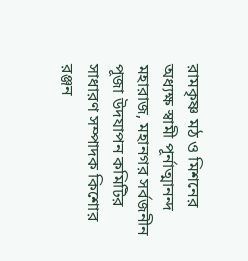রামকৃষ্ণ মঠ ও মিশনের অধ্যক্ষ স্বামী পূর্নাত্মানন্দ মহারাজ, মহানগর সর্বজনীন পূজা উদযাপন কমিটির সাধারণ সম্পাদক কিশোর রঞ্জন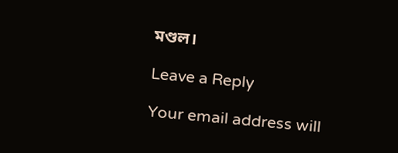মণ্ডল।

Leave a Reply

Your email address will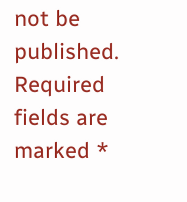not be published. Required fields are marked *